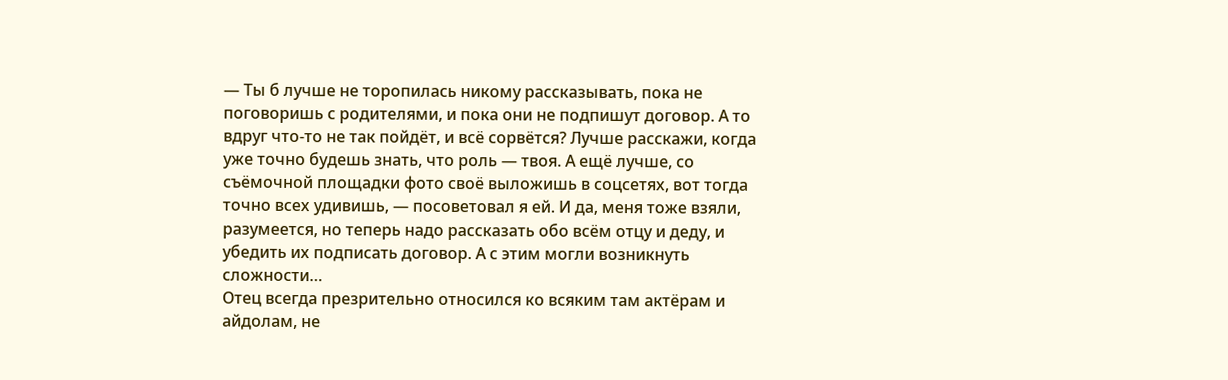— Ты б лучше не торопилась никому рассказывать, пока не поговоришь с родителями, и пока они не подпишут договор. А то вдруг что-то не так пойдёт, и всё сорвётся? Лучше расскажи, когда уже точно будешь знать, что роль — твоя. А ещё лучше, со съёмочной площадки фото своё выложишь в соцсетях, вот тогда точно всех удивишь, — посоветовал я ей. И да, меня тоже взяли, разумеется, но теперь надо рассказать обо всём отцу и деду, и убедить их подписать договор. А с этим могли возникнуть сложности…
Отец всегда презрительно относился ко всяким там актёрам и айдолам, не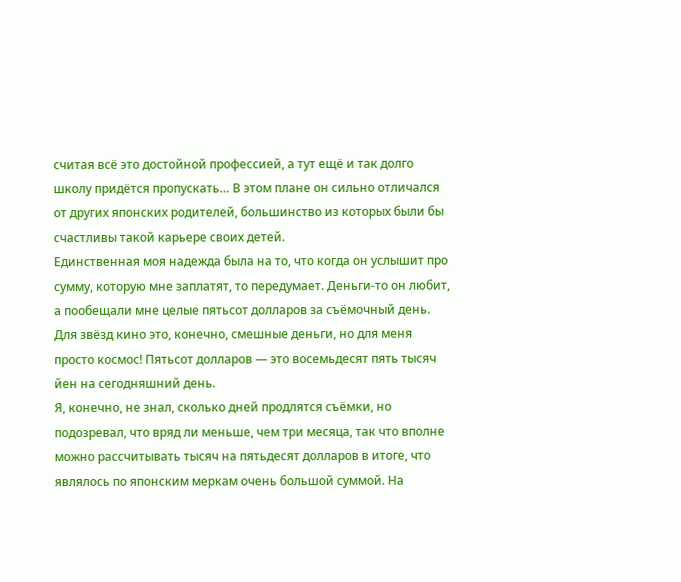считая всё это достойной профессией, а тут ещё и так долго школу придётся пропускать… В этом плане он сильно отличался от других японских родителей, большинство из которых были бы счастливы такой карьере своих детей.
Единственная моя надежда была на то, что когда он услышит про сумму, которую мне заплатят, то передумает. Деньги-то он любит, а пообещали мне целые пятьсот долларов за съёмочный день. Для звёзд кино это, конечно, смешные деньги, но для меня просто космос! Пятьсот долларов — это восемьдесят пять тысяч йен на сегодняшний день.
Я, конечно, не знал, сколько дней продлятся съёмки, но подозревал, что вряд ли меньше, чем три месяца, так что вполне можно рассчитывать тысяч на пятьдесят долларов в итоге, что являлось по японским меркам очень большой суммой. На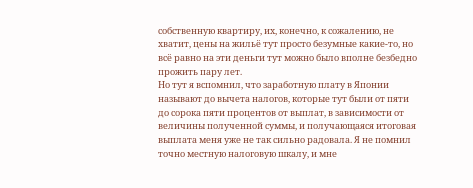собственную квартиру, их, конечно, к сожалению, не хватит, цены на жильё тут просто безумные какие-то, но всё равно на эти деньги тут можно было вполне безбедно прожить пару лет.
Но тут я вспомнил, что заработную плату в Японии называют до вычета налогов, которые тут были от пяти до сорока пяти процентов от выплат, в зависимости от величины полученной суммы, и получающаяся итоговая выплата меня уже не так сильно радовала. Я не помнил точно местную налоговую шкалу, и мне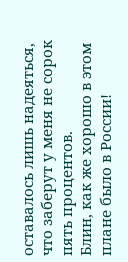оставалось лишь надеяться, что заберут у меня не сорок пять процентов.
Блин, как же хорошо в этом плане было в России!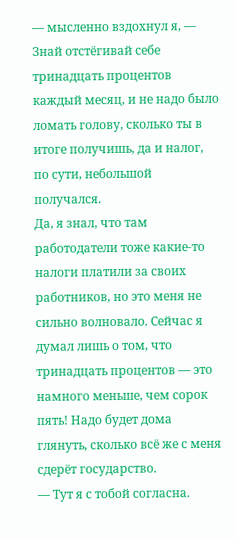— мысленно вздохнул я, — Знай отстёгивай себе тринадцать процентов каждый месяц, и не надо было ломать голову, сколько ты в итоге получишь, да и налог, по сути, небольшой получался.
Да, я знал, что там работодатели тоже какие-то налоги платили за своих работников, но это меня не сильно волновало. Сейчас я думал лишь о том, что тринадцать процентов — это намного меньше, чем сорок пять! Надо будет дома глянуть, сколько всё же с меня сдерёт государство.
— Тут я с тобой согласна.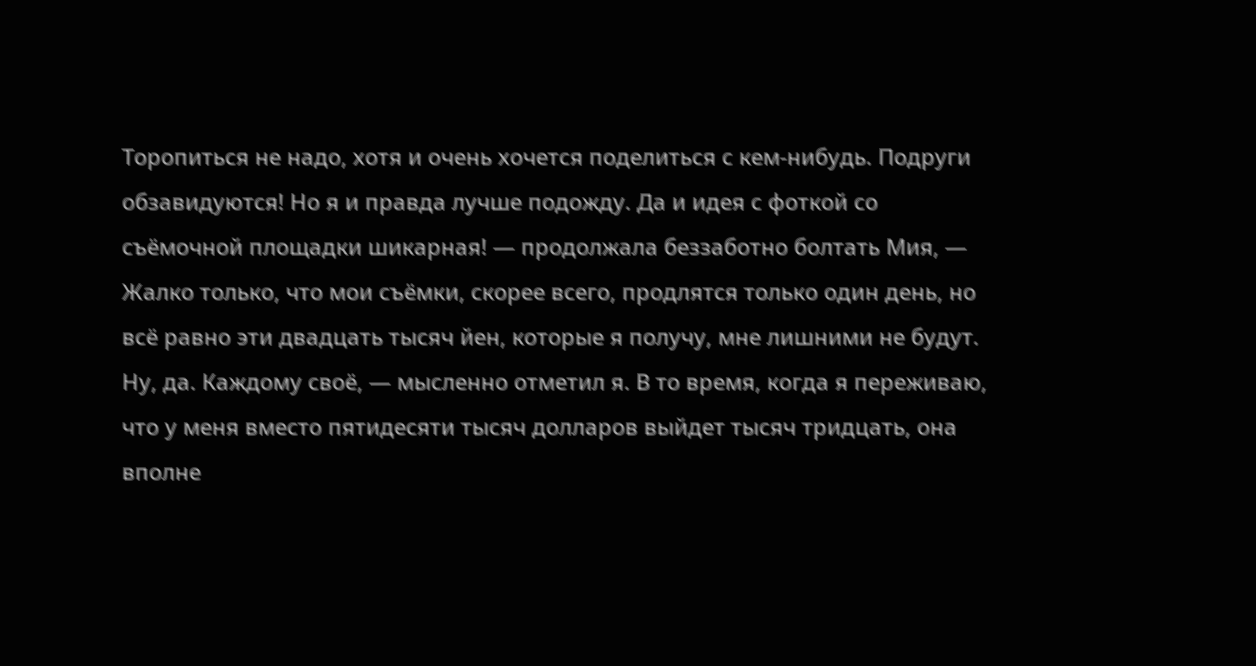Торопиться не надо, хотя и очень хочется поделиться с кем-нибудь. Подруги обзавидуются! Но я и правда лучше подожду. Да и идея с фоткой со съёмочной площадки шикарная! — продолжала беззаботно болтать Мия, — Жалко только, что мои съёмки, скорее всего, продлятся только один день, но всё равно эти двадцать тысяч йен, которые я получу, мне лишними не будут.
Ну, да. Каждому своё, — мысленно отметил я. В то время, когда я переживаю, что у меня вместо пятидесяти тысяч долларов выйдет тысяч тридцать, она вполне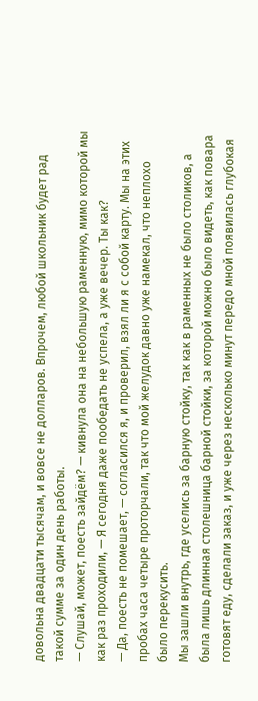довольна двадцати тысячам, и вовсе не долларов. Впрочем, любой школьник будет рад такой сумме за один день работы.
— Слушай, может, поесть зайдём? — кивнула она на небольшую раменную, мимо которой мы как раз проходили, — Я сегодня даже пообедать не успела, а уже вечер. Ты как?
— Да, поесть не помешает, — согласился я, и проверил, взял ли я с собой карту. Мы на этих пробах часа четыре проторчали, так что мой желудок давно уже намекал, что неплохо было перекусить.
Мы зашли внутрь, где уселись за барную стойку, так как в раменных не было столиков, а была лишь длинная столешница барной стойки, за которой можно было видеть, как повара готовят еду, сделали заказ, и уже через несколько минут передо мной появилась глубокая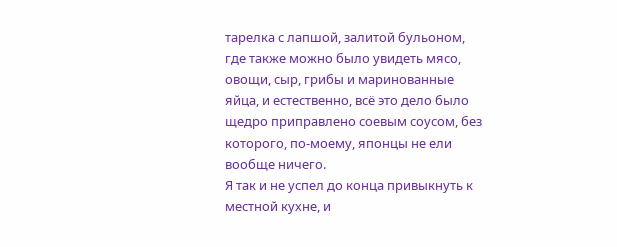тарелка с лапшой, залитой бульоном, где также можно было увидеть мясо, овощи, сыр, грибы и маринованные яйца, и естественно, всё это дело было щедро приправлено соевым соусом, без которого, по-моему, японцы не ели вообще ничего.
Я так и не успел до конца привыкнуть к местной кухне, и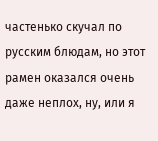частенько скучал по русским блюдам, но этот рамен оказался очень даже неплох, ну, или я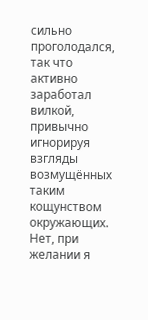сильно проголодался, так что активно заработал вилкой, привычно игнорируя взгляды возмущённых таким кощунством окружающих.
Нет, при желании я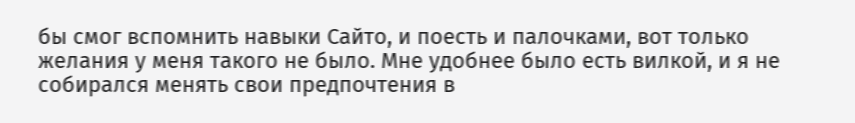бы смог вспомнить навыки Сайто, и поесть и палочками, вот только желания у меня такого не было. Мне удобнее было есть вилкой, и я не собирался менять свои предпочтения в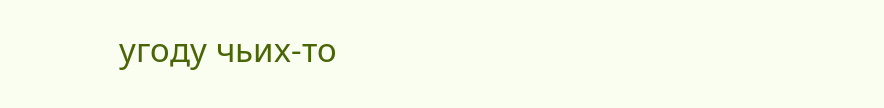угоду чьих-то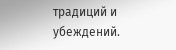традиций и убеждений.